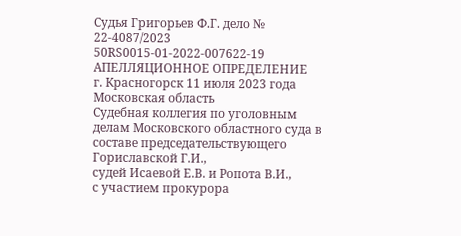Судья Григорьев Ф.Г. дело № 22-4087/2023
50RS0015-01-2022-007622-19
АПЕЛЛЯЦИОННОЕ ОПРЕДЕЛЕНИЕ
г. Красногорск 11 июля 2023 года
Московская область
Судебная коллегия по уголовным делам Московского областного суда в составе председательствующего Гориславской Г.И.,
судей Исаевой Е.В. и Ропота В.И.,
с участием прокурора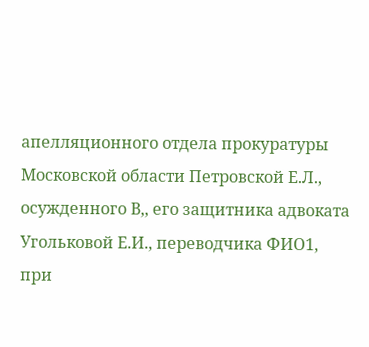апелляционного отдела прокуратуры Московской области Петровской Е.Л., осужденного В,, его защитника адвоката Угольковой Е.И., переводчика ФИО1,
при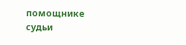помощнике судьи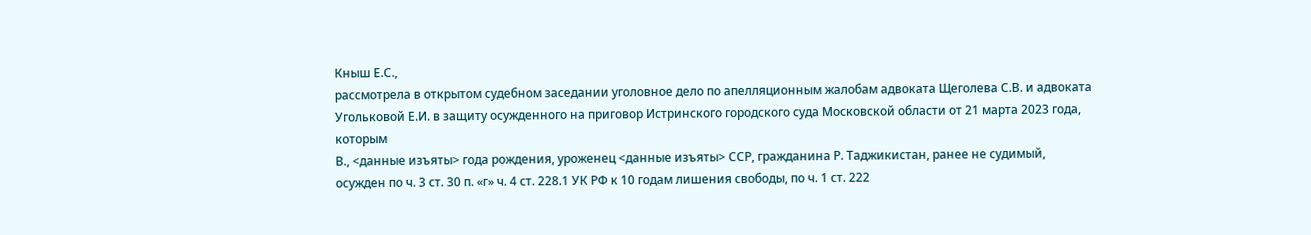Кныш Е.С.,
рассмотрела в открытом судебном заседании уголовное дело по апелляционным жалобам адвоката Щеголева С.В. и адвоката Угольковой Е.И. в защиту осужденного на приговор Истринского городского суда Московской области от 21 марта 2023 года, которым
В., <данные изъяты> года рождения, уроженец <данные изъяты> ССР, гражданина Р. Таджикистан, ранее не судимый,
осужден по ч. 3 ст. 30 п. «г» ч. 4 ст. 228.1 УК РФ к 10 годам лишения свободы, по ч. 1 ст. 222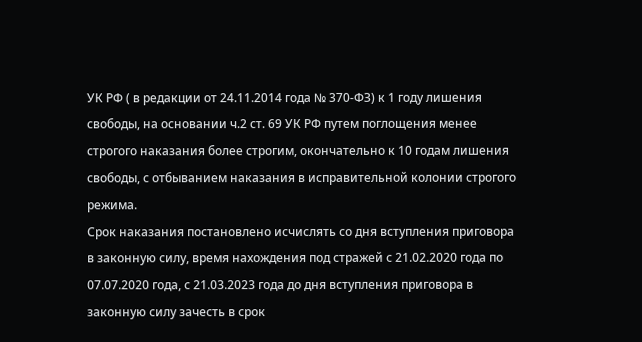УК РФ ( в редакции от 24.11.2014 года № 370-ФЗ) к 1 году лишения свободы, на основании ч.2 ст. 69 УК РФ путем поглощения менее строгого наказания более строгим, окончательно к 10 годам лишения свободы, с отбыванием наказания в исправительной колонии строгого режима.
Срок наказания постановлено исчислять со дня вступления приговора в законную силу, время нахождения под стражей с 21.02.2020 года по 07.07.2020 года, с 21.03.2023 года до дня вступления приговора в законную силу зачесть в срок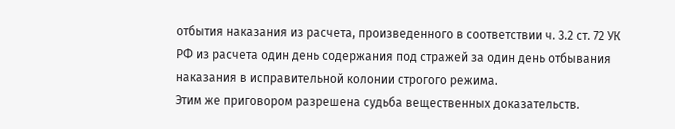отбытия наказания из расчета, произведенного в соответствии ч. 3.2 ст. 72 УК РФ из расчета один день содержания под стражей за один день отбывания наказания в исправительной колонии строгого режима.
Этим же приговором разрешена судьба вещественных доказательств.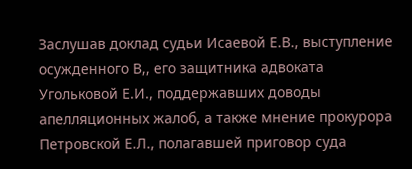Заслушав доклад судьи Исаевой Е.В., выступление осужденного В,, его защитника адвоката Угольковой Е.И., поддержавших доводы апелляционных жалоб, а также мнение прокурора Петровской Е.Л., полагавшей приговор суда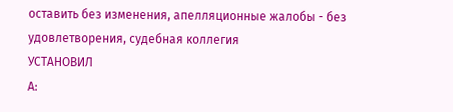оставить без изменения, апелляционные жалобы - без удовлетворения, судебная коллегия
УСТАНОВИЛ
А: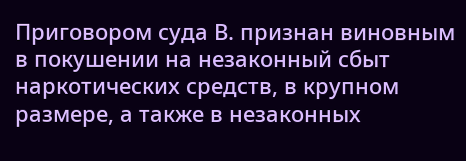Приговором суда В. признан виновным в покушении на незаконный сбыт наркотических средств, в крупном размере, а также в незаконных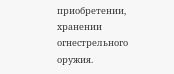приобретении, хранении огнестрельного оружия.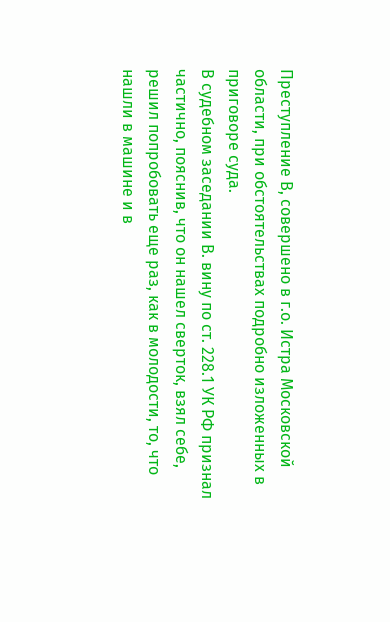Преступление В, совершено в г.о. Истра Московской области, при обстоятельствах подробно изложенных в приговоре суда.
В судебном заседании В. вину по ст. 228.1 УК РФ признал частично, пояснив, что он нашел сверток, взял себе, решил попробовать еще раз, как в молодости, то, что нашли в машине и в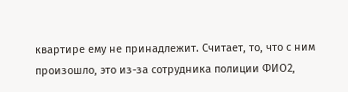квартире ему не принадлежит. Считает, то, что с ним произошло, это из-за сотрудника полиции ФИО2,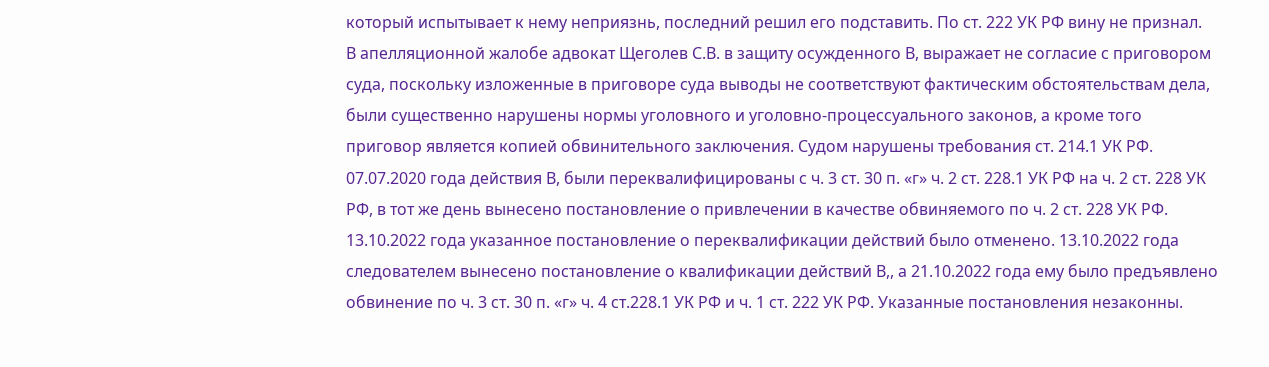который испытывает к нему неприязнь, последний решил его подставить. По ст. 222 УК РФ вину не признал.
В апелляционной жалобе адвокат Щеголев С.В. в защиту осужденного В, выражает не согласие с приговором суда, поскольку изложенные в приговоре суда выводы не соответствуют фактическим обстоятельствам дела, были существенно нарушены нормы уголовного и уголовно-процессуального законов, а кроме того приговор является копией обвинительного заключения. Судом нарушены требования ст. 214.1 УК РФ. 07.07.2020 года действия В, были переквалифицированы с ч. 3 ст. 30 п. «г» ч. 2 ст. 228.1 УК РФ на ч. 2 ст. 228 УК РФ, в тот же день вынесено постановление о привлечении в качестве обвиняемого по ч. 2 ст. 228 УК РФ. 13.10.2022 года указанное постановление о переквалификации действий было отменено. 13.10.2022 года следователем вынесено постановление о квалификации действий В,, а 21.10.2022 года ему было предъявлено обвинение по ч. 3 ст. 30 п. «г» ч. 4 ст.228.1 УК РФ и ч. 1 ст. 222 УК РФ. Указанные постановления незаконны.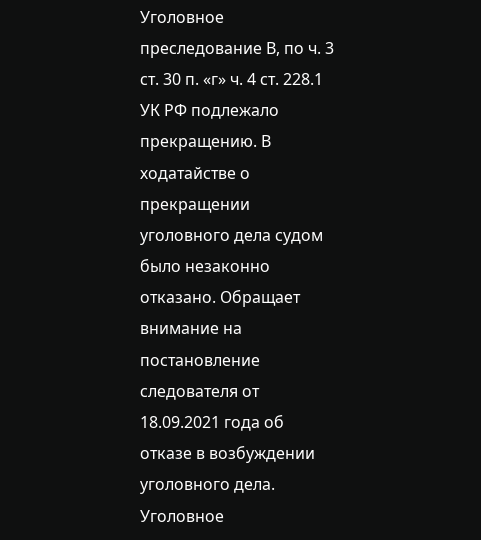Уголовное преследование В, по ч. 3 ст. 30 п. «г» ч. 4 ст. 228.1 УК РФ подлежало прекращению. В ходатайстве о прекращении уголовного дела судом было незаконно отказано. Обращает внимание на постановление следователя от 18.09.2021 года об отказе в возбуждении уголовного дела. Уголовное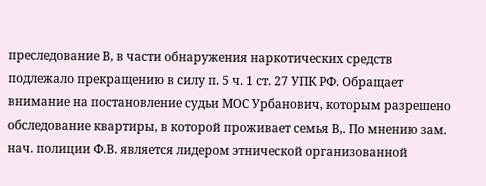преследование В, в части обнаружения наркотических средств подлежало прекращению в силу п. 5 ч. 1 ст. 27 УПК РФ. Обращает внимание на постановление судьи МОС Урбанович, которым разрешено обследование квартиры, в которой проживает семья В,. По мнению зам. нач. полиции Ф.В. является лидером этнической организованной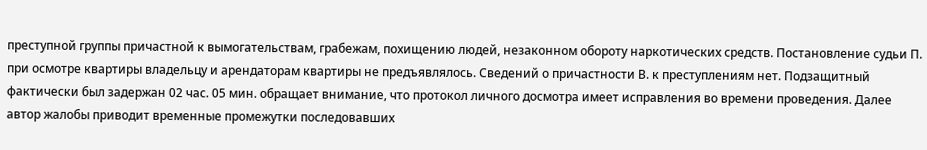преступной группы причастной к вымогательствам, грабежам, похищению людей, незаконном обороту наркотических средств. Постановление судьи П. при осмотре квартиры владельцу и арендаторам квартиры не предъявлялось. Сведений о причастности В. к преступлениям нет. Подзащитный фактически был задержан 02 час. 05 мин. обращает внимание, что протокол личного досмотра имеет исправления во времени проведения. Далее автор жалобы приводит временные промежутки последовавших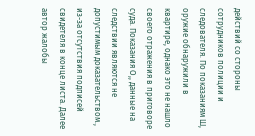действий со стороны сотрудников полиции и следователя. По показаниям Ш, оружие обнаружили в квартире, однако это не нашло своего отражения в приговоре суда. Показания О,, данные на следствии являются не допустимым доказательством., из-за отсутствия подписей свидетеля в конце листа. Далее автор жалобы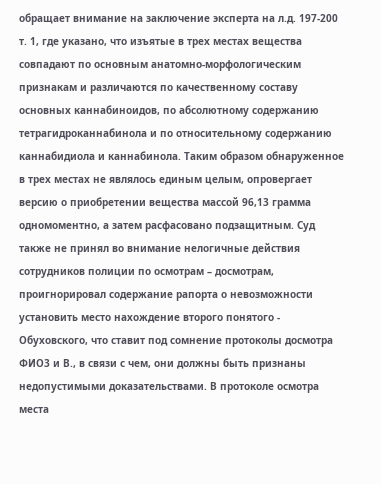обращает внимание на заключение эксперта на л.д. 197-200 т. 1, где указано, что изъятые в трех местах вещества совпадают по основным анатомно-морфологическим признакам и различаются по качественному составу основных каннабиноидов, по абсолютному содержанию тетрагидроканнабинола и по относительному содержанию каннабидиола и каннабинола. Таким образом обнаруженное в трех местах не являлось единым целым, опровергает версию о приобретении вещества массой 96,13 грамма одномоментно, а затем расфасовано подзащитным. Суд также не принял во внимание нелогичные действия сотрудников полиции по осмотрам – досмотрам, проигнорировал содержание рапорта о невозможности установить место нахождение второго понятого - Обуховского, что ставит под сомнение протоколы досмотра ФИО3 и В., в связи с чем, они должны быть признаны недопустимыми доказательствами. В протоколе осмотра места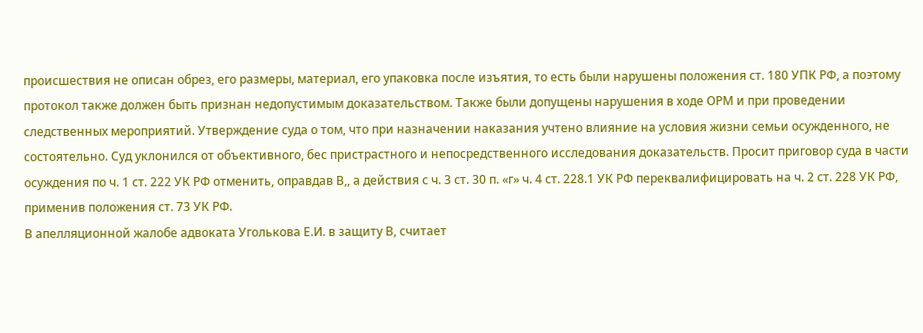происшествия не описан обрез, его размеры, материал, его упаковка после изъятия, то есть были нарушены положения ст. 180 УПК РФ, а поэтому протокол также должен быть признан недопустимым доказательством. Также были допущены нарушения в ходе ОРМ и при проведении следственных мероприятий. Утверждение суда о том, что при назначении наказания учтено влияние на условия жизни семьи осужденного, не состоятельно. Суд уклонился от объективного, бес пристрастного и непосредственного исследования доказательств. Просит приговор суда в части осуждения по ч. 1 ст. 222 УК РФ отменить, оправдав В,, а действия с ч. 3 ст. 30 п. «г» ч. 4 ст. 228.1 УК РФ переквалифицировать на ч. 2 ст. 228 УК РФ, применив положения ст. 73 УК РФ.
В апелляционной жалобе адвоката Уголькова Е.И. в защиту В, считает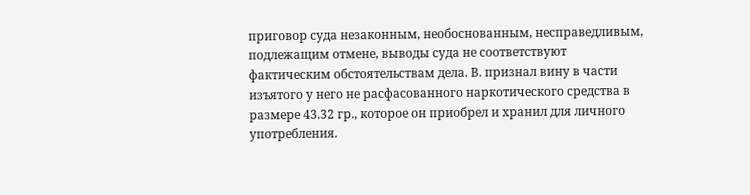приговор суда незаконным, необоснованным, несправедливым, подлежащим отмене, выводы суда не соответствуют фактическим обстоятельствам дела. В. признал вину в части изъятого у него не расфасованного наркотического средства в размере 43.32 гр., которое он приобрел и хранил для личного употребления.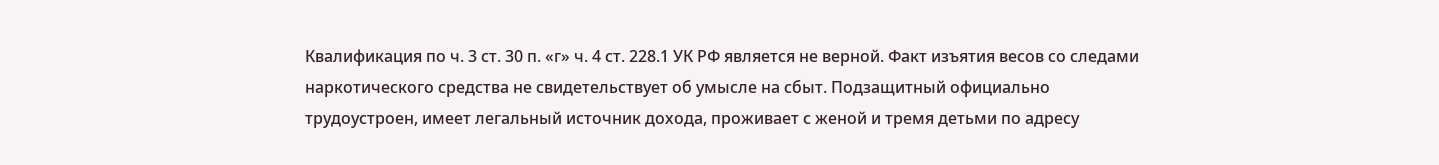Квалификация по ч. 3 ст. 30 п. «г» ч. 4 ст. 228.1 УК РФ является не верной. Факт изъятия весов со следами наркотического средства не свидетельствует об умысле на сбыт. Подзащитный официально трудоустроен, имеет легальный источник дохода, проживает с женой и тремя детьми по адресу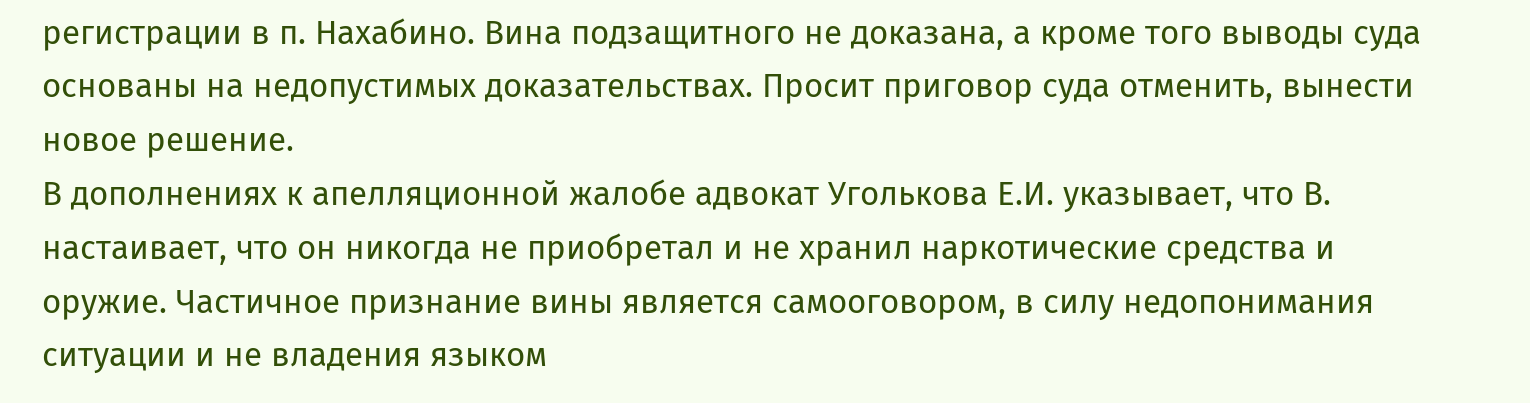регистрации в п. Нахабино. Вина подзащитного не доказана, а кроме того выводы суда основаны на недопустимых доказательствах. Просит приговор суда отменить, вынести новое решение.
В дополнениях к апелляционной жалобе адвокат Уголькова Е.И. указывает, что В. настаивает, что он никогда не приобретал и не хранил наркотические средства и оружие. Частичное признание вины является самооговором, в силу недопонимания ситуации и не владения языком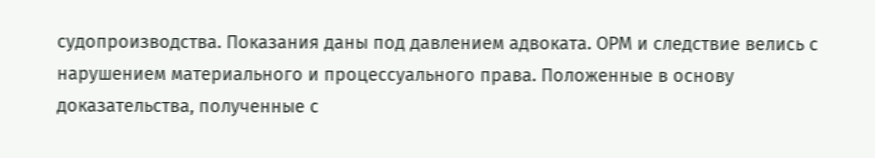судопроизводства. Показания даны под давлением адвоката. ОРМ и следствие велись с нарушением материального и процессуального права. Положенные в основу доказательства, полученные с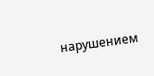нарушением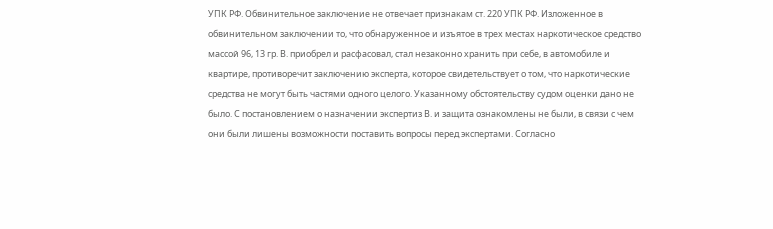УПК РФ. Обвинительное заключение не отвечает признакам ст. 220 УПК РФ. Изложенное в обвинительном заключении то, что обнаруженное и изъятое в трех местах наркотическое средство массой 96, 13 гр. В. приобрел и расфасовал, стал незаконно хранить при себе, в автомобиле и квартире, противоречит заключению эксперта, которое свидетельствует о том, что наркотические средства не могут быть частями одного целого. Указанному обстоятельству судом оценки дано не было. С постановлением о назначении экспертиз В. и защита ознакомлены не были, в связи с чем они были лишены возможности поставить вопросы перед экспертами. Согласно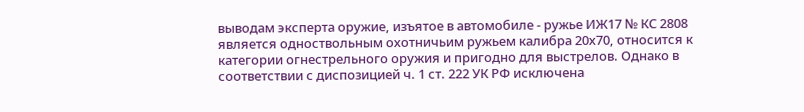выводам эксперта оружие, изъятое в автомобиле - ружье ИЖ17 № КС 2808 является одноствольным охотничьим ружьем калибра 20х70, относится к категории огнестрельного оружия и пригодно для выстрелов. Однако в соответствии с диспозицией ч. 1 ст. 222 УК РФ исключена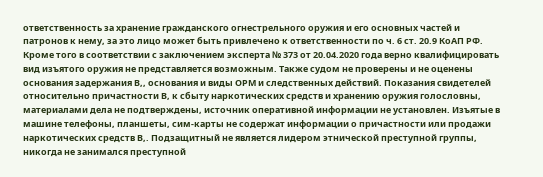ответственность за хранение гражданского огнестрельного оружия и его основных частей и патронов к нему, за это лицо может быть привлечено к ответственности по ч. 6 ст. 20.9 КоАП РФ. Кроме того в соответствии с заключением эксперта № 373 от 20.04.2020 года верно квалифицировать вид изъятого оружия не представляется возможным. Также судом не проверены и не оценены основания задержания В,, основания и виды ОРМ и следственных действий. Показания свидетелей относительно причастности В, к сбыту наркотических средств и хранению оружия голословны, материалами дела не подтверждены, источник оперативной информации не установлен. Изъятые в машине телефоны, планшеты, сим-карты не содержат информации о причастности или продажи наркотических средств В,. Подзащитный не является лидером этнической преступной группы, никогда не занимался преступной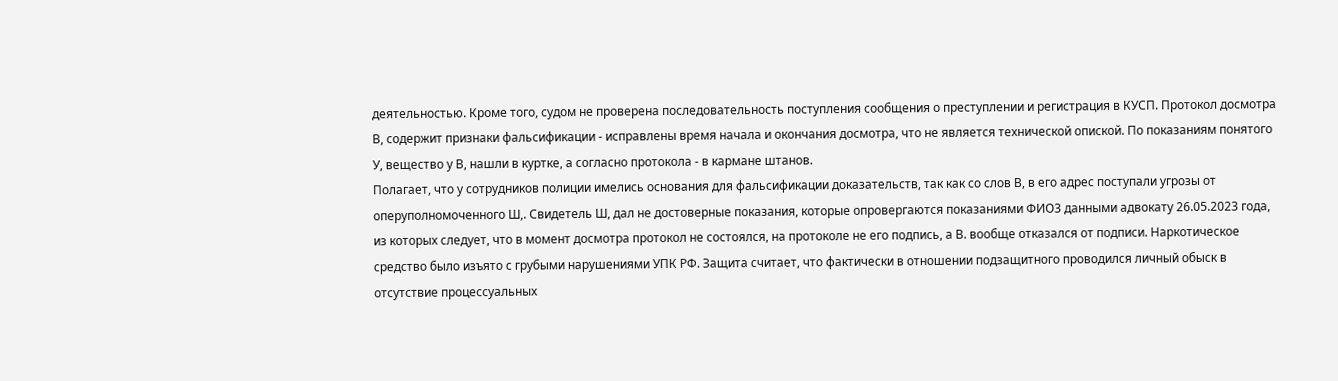деятельностью. Кроме того, судом не проверена последовательность поступления сообщения о преступлении и регистрация в КУСП. Протокол досмотра В, содержит признаки фальсификации - исправлены время начала и окончания досмотра, что не является технической опиской. По показаниям понятого У, вещество у В, нашли в куртке, а согласно протокола - в кармане штанов.
Полагает, что у сотрудников полиции имелись основания для фальсификации доказательств, так как со слов В, в его адрес поступали угрозы от оперуполномоченного Ш,. Свидетель Ш, дал не достоверные показания, которые опровергаются показаниями ФИО3 данными адвокату 26.05.2023 года, из которых следует, что в момент досмотра протокол не состоялся, на протоколе не его подпись, а В. вообще отказался от подписи. Наркотическое средство было изъято с грубыми нарушениями УПК РФ. Защита считает, что фактически в отношении подзащитного проводился личный обыск в отсутствие процессуальных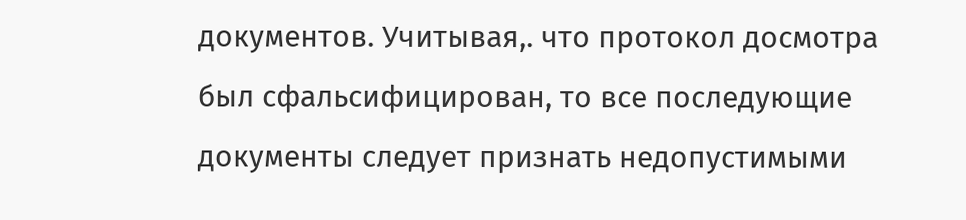документов. Учитывая,. что протокол досмотра был сфальсифицирован, то все последующие документы следует признать недопустимыми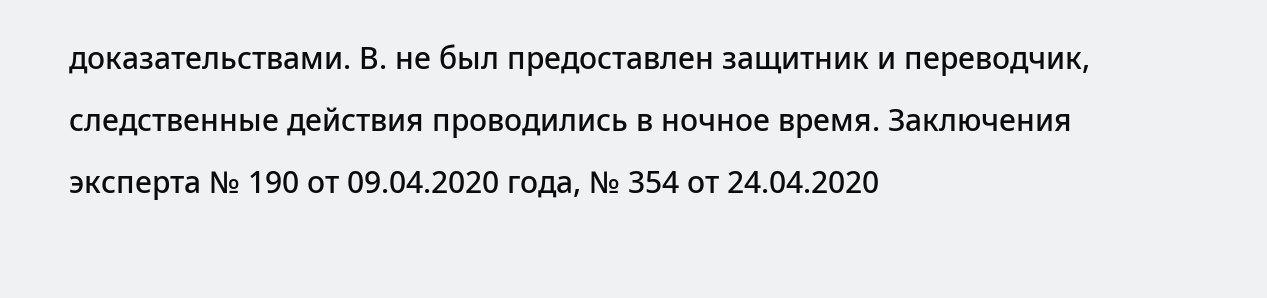доказательствами. В. не был предоставлен защитник и переводчик, следственные действия проводились в ночное время. Заключения эксперта № 190 от 09.04.2020 года, № 354 от 24.04.2020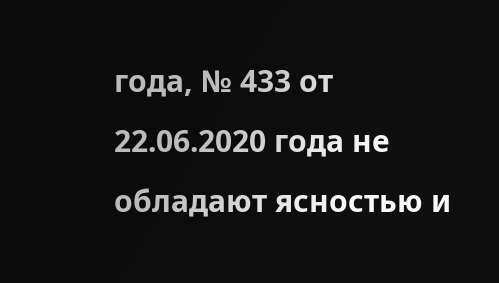года, № 433 от 22.06.2020 года не обладают ясностью и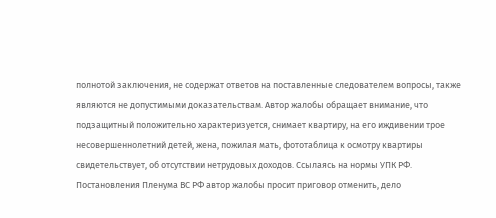полнотой заключения, не содержат ответов на поставленные следователем вопросы, также являются не допустимыми доказательствам. Автор жалобы обращает внимание, что подзащитный положительно характеризуется, снимает квартиру, на его иждивении трое несовершеннолетний детей, жена, пожилая мать, фототаблица к осмотру квартиры свидетельствует, об отсутствии нетрудовых доходов. Ссылаясь на нормы УПК РФ. Постановления Пленума ВС РФ автор жалобы просит приговор отменить, дело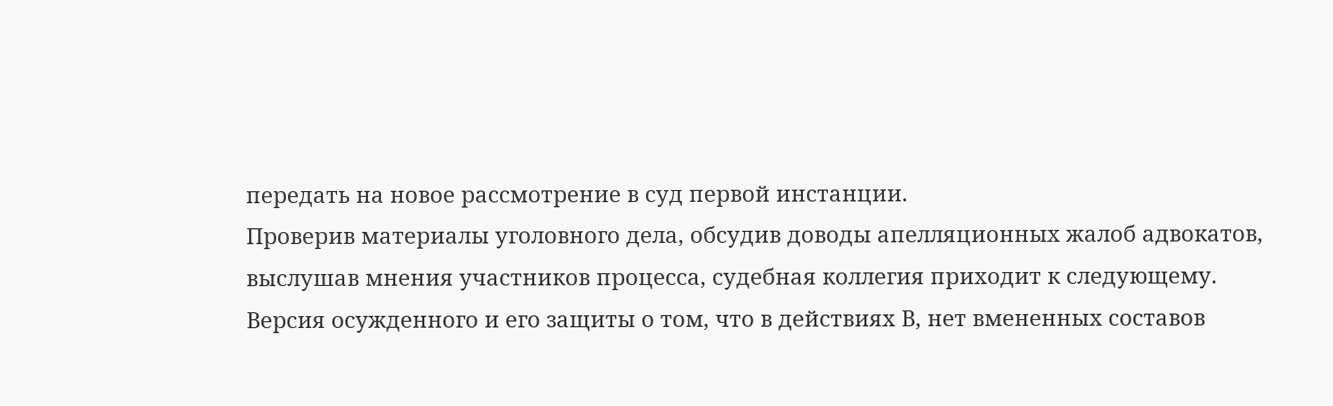передать на новое рассмотрение в суд первой инстанции.
Проверив материалы уголовного дела, обсудив доводы апелляционных жалоб адвокатов, выслушав мнения участников процесса, судебная коллегия приходит к следующему.
Версия осужденного и его защиты о том, что в действиях В, нет вмененных составов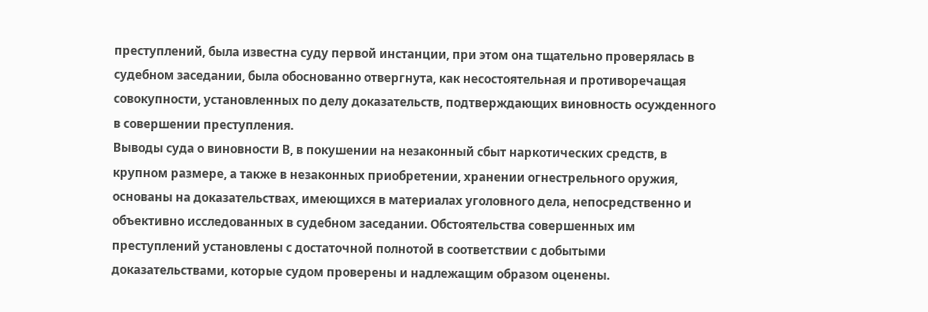преступлений, была известна суду первой инстанции, при этом она тщательно проверялась в судебном заседании, была обоснованно отвергнута, как несостоятельная и противоречащая совокупности, установленных по делу доказательств, подтверждающих виновность осужденного в совершении преступления.
Выводы суда о виновности В, в покушении на незаконный сбыт наркотических средств, в крупном размере, а также в незаконных приобретении, хранении огнестрельного оружия, основаны на доказательствах, имеющихся в материалах уголовного дела, непосредственно и объективно исследованных в судебном заседании. Обстоятельства совершенных им преступлений установлены с достаточной полнотой в соответствии с добытыми доказательствами, которые судом проверены и надлежащим образом оценены.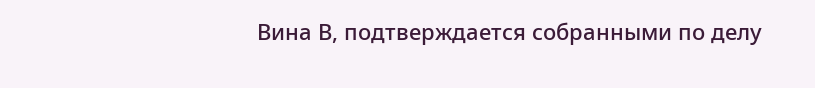Вина В, подтверждается собранными по делу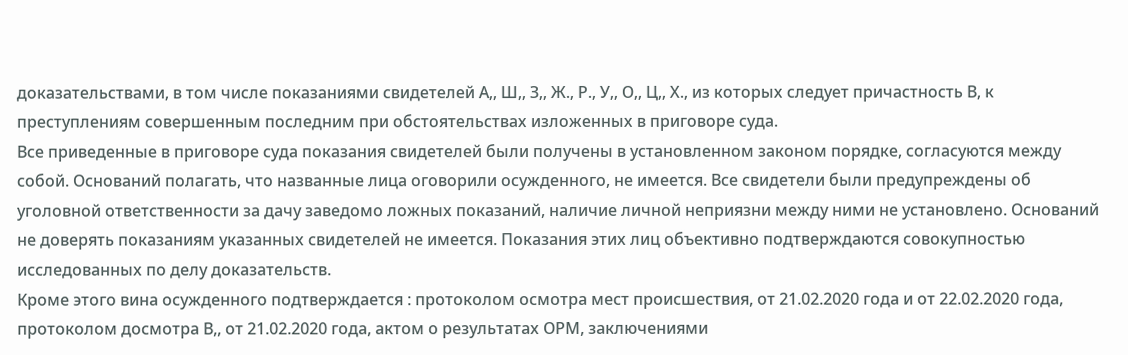доказательствами, в том числе показаниями свидетелей А,, Ш,, З,, Ж., Р., У,, О,, Ц,, Х., из которых следует причастность В, к преступлениям совершенным последним при обстоятельствах изложенных в приговоре суда.
Все приведенные в приговоре суда показания свидетелей были получены в установленном законом порядке, согласуются между собой. Оснований полагать, что названные лица оговорили осужденного, не имеется. Все свидетели были предупреждены об уголовной ответственности за дачу заведомо ложных показаний, наличие личной неприязни между ними не установлено. Оснований не доверять показаниям указанных свидетелей не имеется. Показания этих лиц объективно подтверждаются совокупностью исследованных по делу доказательств.
Кроме этого вина осужденного подтверждается : протоколом осмотра мест происшествия, от 21.02.2020 года и от 22.02.2020 года, протоколом досмотра В,, от 21.02.2020 года, актом о результатах ОРМ, заключениями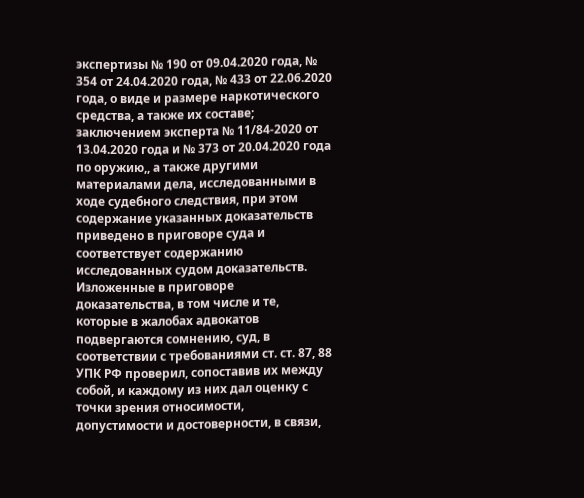экспертизы № 190 от 09.04.2020 года, № 354 от 24.04.2020 года, № 433 от 22.06.2020 года, о виде и размере наркотического средства, а также их составе; заключением эксперта № 11/84-2020 от 13.04.2020 года и № 373 от 20.04.2020 года по оружию,, а также другими материалами дела, исследованными в ходе судебного следствия, при этом содержание указанных доказательств приведено в приговоре суда и соответствует содержанию исследованных судом доказательств.
Изложенные в приговоре доказательства, в том числе и те, которые в жалобах адвокатов подвергаются сомнению, суд, в соответствии с требованиями ст. ст. 87, 88 УПК РФ проверил, сопоставив их между собой, и каждому из них дал оценку с точки зрения относимости, допустимости и достоверности, в связи,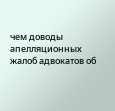чем доводы апелляционных жалоб адвокатов об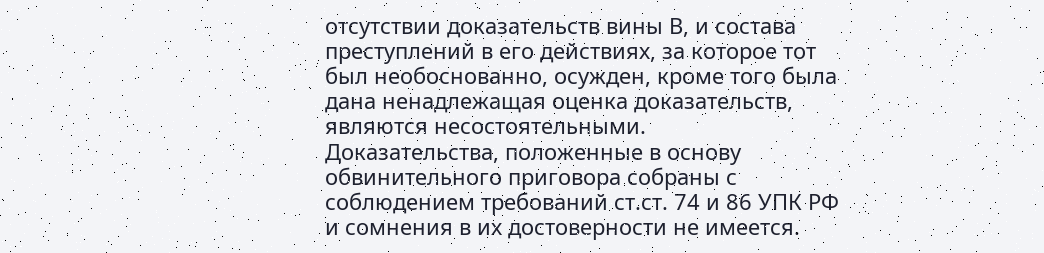отсутствии доказательств вины В, и состава преступлений в его действиях, за которое тот был необоснованно, осужден, кроме того была дана ненадлежащая оценка доказательств, являются несостоятельными.
Доказательства, положенные в основу обвинительного приговора собраны с соблюдением требований ст.ст. 74 и 86 УПК РФ и сомнения в их достоверности не имеется.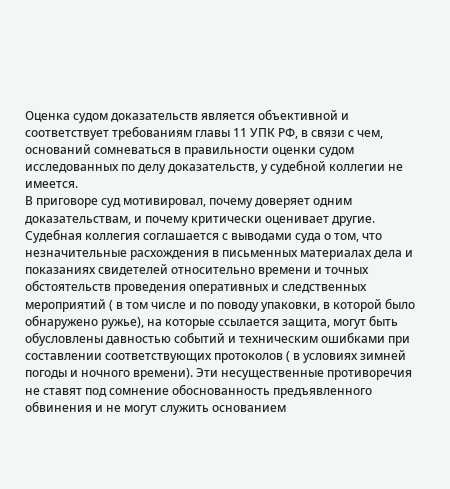Оценка судом доказательств является объективной и соответствует требованиям главы 11 УПК РФ, в связи с чем, оснований сомневаться в правильности оценки судом исследованных по делу доказательств, у судебной коллегии не имеется.
В приговоре суд мотивировал, почему доверяет одним доказательствам, и почему критически оценивает другие.
Судебная коллегия соглашается с выводами суда о том, что незначительные расхождения в письменных материалах дела и показаниях свидетелей относительно времени и точных обстоятельств проведения оперативных и следственных мероприятий ( в том числе и по поводу упаковки, в которой было обнаружено ружье), на которые ссылается защита, могут быть обусловлены давностью событий и техническим ошибками при составлении соответствующих протоколов ( в условиях зимней погоды и ночного времени). Эти несущественные противоречия не ставят под сомнение обоснованность предъявленного обвинения и не могут служить основанием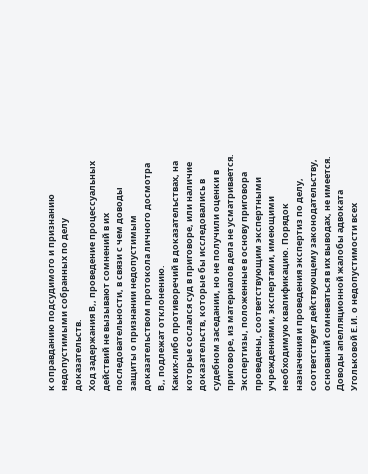к оправданию подсудимого и признанию недопустимыми собранных по делу доказательств.
Ход задержания В,, проведение процессуальных действий не вызывают сомнений в их последовательности, в связи с чем доводы защиты о признании недопустимым доказательством протокола личного досмотра В,, подлежат отклонению.
Каких-либо противоречий в доказательствах, на которые сослался суд в приговоре, или наличие доказательств, которые бы исследовались в судебном заседании, но не получили оценки в приговоре, из материалов дела не усматривается.
Экспертизы, положенные в основу приговора проведены, соответствующим экспертными учреждениями, экспертами, имеющими необходимую квалификацию. Порядок назначения и проведения экспертиз по делу, соответствует действующему законодательству, оснований сомневаться в их выводах, не имеется.
Доводы апелляционной жалобы адвоката Угольковой Е.И. о недопустимости всех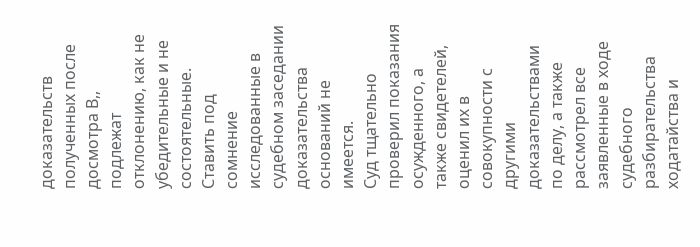доказательств полученных после досмотра В,, подлежат отклонению, как не убедительные и не состоятельные.
Ставить под сомнение исследованные в судебном заседании доказательства оснований не имеется.
Суд тщательно проверил показания осужденного, а также свидетелей, оценил их в совокупности с другими доказательствами по делу, а также рассмотрел все заявленные в ходе судебного разбирательства ходатайства и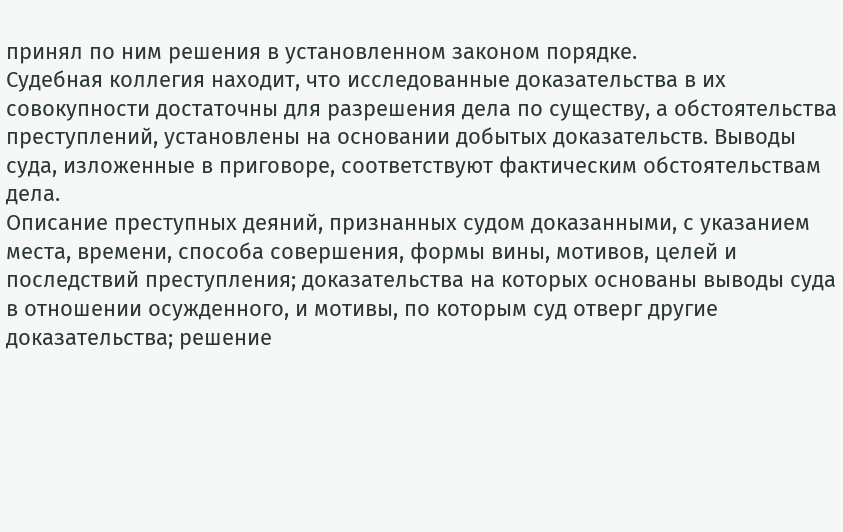принял по ним решения в установленном законом порядке.
Судебная коллегия находит, что исследованные доказательства в их совокупности достаточны для разрешения дела по существу, а обстоятельства преступлений, установлены на основании добытых доказательств. Выводы суда, изложенные в приговоре, соответствуют фактическим обстоятельствам дела.
Описание преступных деяний, признанных судом доказанными, с указанием места, времени, способа совершения, формы вины, мотивов, целей и последствий преступления; доказательства на которых основаны выводы суда в отношении осужденного, и мотивы, по которым суд отверг другие доказательства; решение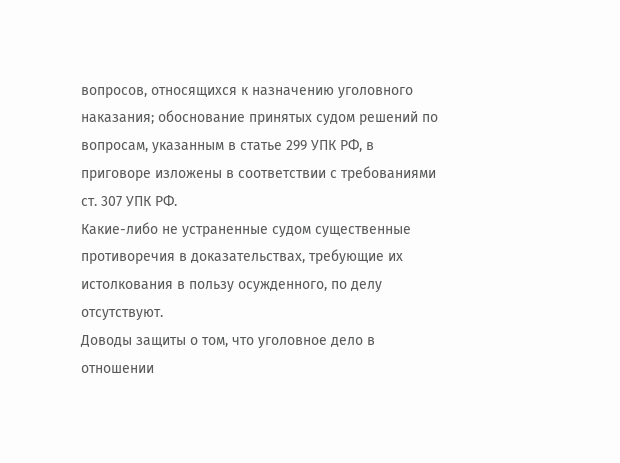вопросов, относящихся к назначению уголовного наказания; обоснование принятых судом решений по вопросам, указанным в статье 299 УПК РФ, в приговоре изложены в соответствии с требованиями ст. 307 УПК РФ.
Какие-либо не устраненные судом существенные противоречия в доказательствах, требующие их истолкования в пользу осужденного, по делу отсутствуют.
Доводы защиты о том, что уголовное дело в отношении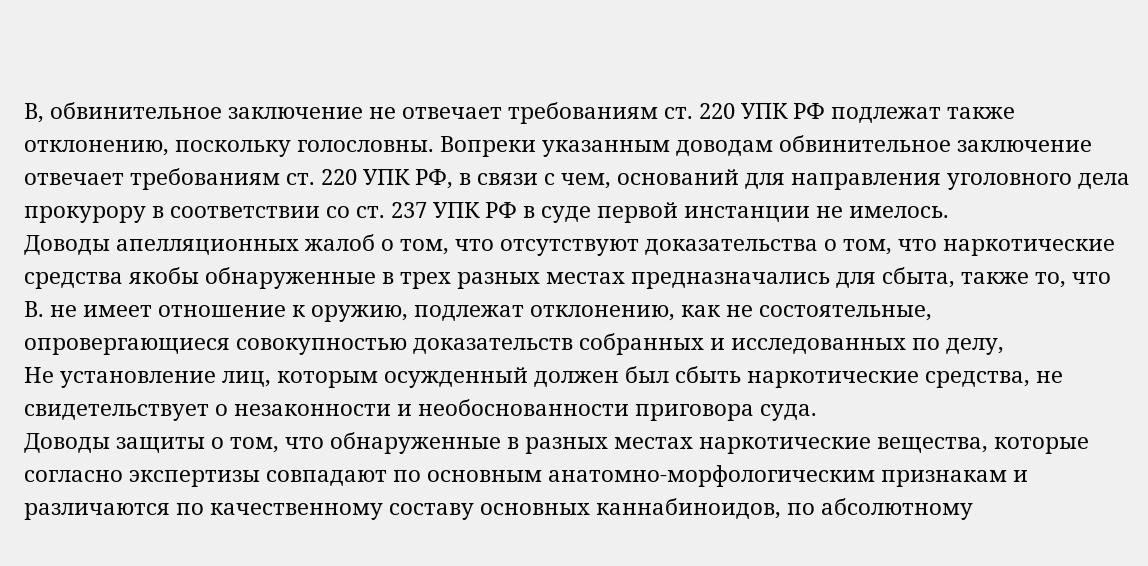В, обвинительное заключение не отвечает требованиям ст. 220 УПК РФ подлежат также отклонению, поскольку голословны. Вопреки указанным доводам обвинительное заключение отвечает требованиям ст. 220 УПК РФ, в связи с чем, оснований для направления уголовного дела прокурору в соответствии со ст. 237 УПК РФ в суде первой инстанции не имелось.
Доводы апелляционных жалоб о том, что отсутствуют доказательства о том, что наркотические средства якобы обнаруженные в трех разных местах предназначались для сбыта, также то, что В. не имеет отношение к оружию, подлежат отклонению, как не состоятельные, опровергающиеся совокупностью доказательств собранных и исследованных по делу,
Не установление лиц, которым осужденный должен был сбыть наркотические средства, не свидетельствует о незаконности и необоснованности приговора суда.
Доводы защиты о том, что обнаруженные в разных местах наркотические вещества, которые согласно экспертизы совпадают по основным анатомно-морфологическим признакам и различаются по качественному составу основных каннабиноидов, по абсолютному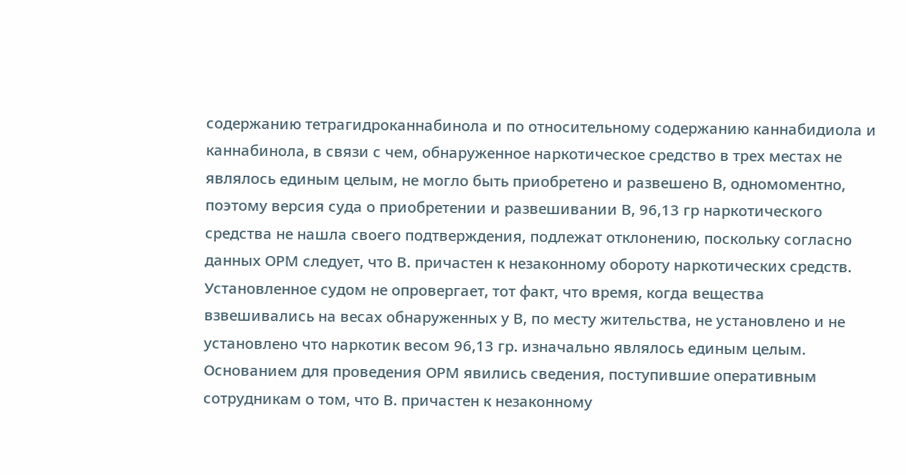содержанию тетрагидроканнабинола и по относительному содержанию каннабидиола и каннабинола, в связи с чем, обнаруженное наркотическое средство в трех местах не являлось единым целым, не могло быть приобретено и развешено В, одномоментно, поэтому версия суда о приобретении и развешивании В, 96,13 гр наркотического средства не нашла своего подтверждения, подлежат отклонению, поскольку согласно данных ОРМ следует, что В. причастен к незаконному обороту наркотических средств. Установленное судом не опровергает, тот факт, что время, когда вещества взвешивались на весах обнаруженных у В, по месту жительства, не установлено и не установлено что наркотик весом 96,13 гр. изначально являлось единым целым.
Основанием для проведения ОРМ явились сведения, поступившие оперативным сотрудникам о том, что В. причастен к незаконному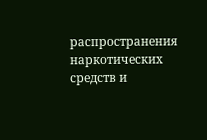распространения наркотических средств и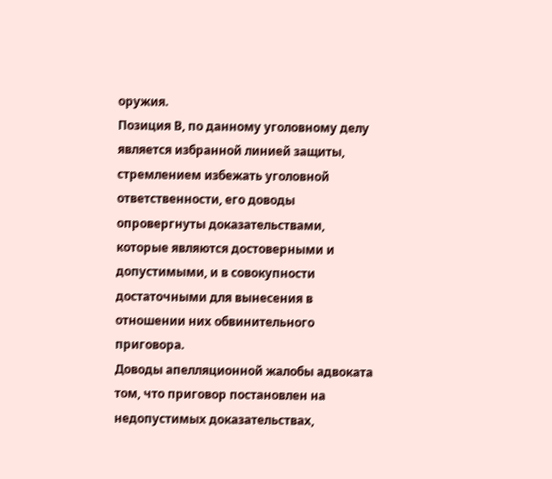оружия.
Позиция В, по данному уголовному делу является избранной линией защиты, стремлением избежать уголовной ответственности, его доводы опровергнуты доказательствами, которые являются достоверными и допустимыми, и в совокупности достаточными для вынесения в отношении них обвинительного приговора.
Доводы апелляционной жалобы адвоката том, что приговор постановлен на недопустимых доказательствах,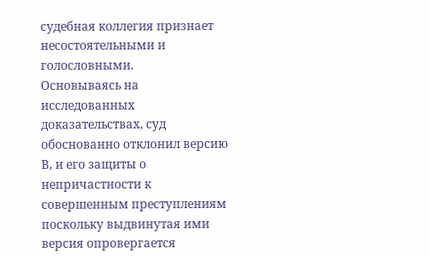судебная коллегия признает несостоятельными и голословными.
Основываясь на исследованных доказательствах, суд обоснованно отклонил версию В, и его защиты о непричастности к совершенным преступлениям поскольку выдвинутая ими версия опровергается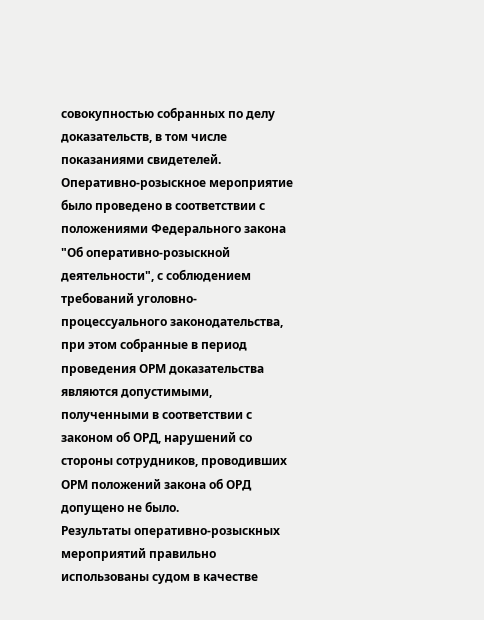совокупностью собранных по делу доказательств, в том числе показаниями свидетелей.
Оперативно-розыскное мероприятие было проведено в соответствии с положениями Федерального закона "Об оперативно-розыскной деятельности", с соблюдением требований уголовно-процессуального законодательства, при этом собранные в период проведения ОРМ доказательства являются допустимыми, полученными в соответствии с законом об ОРД, нарушений со стороны сотрудников, проводивших ОРМ положений закона об ОРД допущено не было.
Результаты оперативно-розыскных мероприятий правильно использованы судом в качестве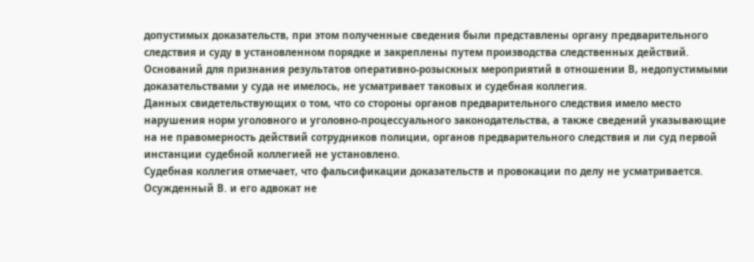допустимых доказательств, при этом полученные сведения были представлены органу предварительного следствия и суду в установленном порядке и закреплены путем производства следственных действий. Оснований для признания результатов оперативно-розыскных мероприятий в отношении В, недопустимыми доказательствами у суда не имелось, не усматривает таковых и судебная коллегия.
Данных свидетельствующих о том, что со стороны органов предварительного следствия имело место нарушения норм уголовного и уголовно-процессуального законодательства, а также сведений указывающие на не правомерность действий сотрудников полиции, органов предварительного следствия и ли суд первой инстанции судебной коллегией не установлено.
Судебная коллегия отмечает, что фальсификации доказательств и провокации по делу не усматривается. Осужденный В. и его адвокат не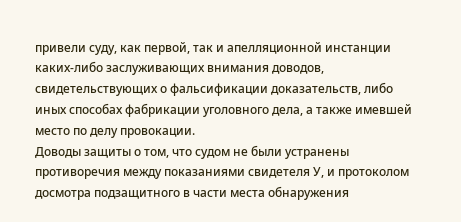привели суду, как первой, так и апелляционной инстанции каких-либо заслуживающих внимания доводов, свидетельствующих о фальсификации доказательств, либо иных способах фабрикации уголовного дела, а также имевшей место по делу провокации.
Доводы защиты о том, что судом не были устранены противоречия между показаниями свидетеля У, и протоколом досмотра подзащитного в части места обнаружения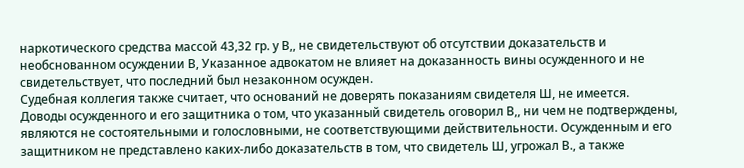наркотического средства массой 43,32 гр. у В,, не свидетельствуют об отсутствии доказательств и необснованном осуждении В, Указанное адвокатом не влияет на доказанность вины осужденного и не свидетельствует, что последний был незаконном осужден.
Судебная коллегия также считает, что оснований не доверять показаниям свидетеля Ш, не имеется.
Доводы осужденного и его защитника о том, что указанный свидетель оговорил В,, ни чем не подтверждены, являются не состоятельными и голословными, не соответствующими действительности. Осужденным и его защитником не представлено каких-либо доказательств в том, что свидетель Ш, угрожал В., а также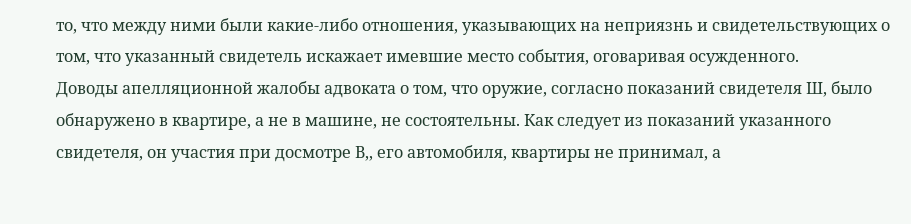то, что между ними были какие-либо отношения, указывающих на неприязнь и свидетельствующих о том, что указанный свидетель искажает имевшие место события, оговаривая осужденного.
Доводы апелляционной жалобы адвоката о том, что оружие, согласно показаний свидетеля Ш, было обнаружено в квартире, а не в машине, не состоятельны. Как следует из показаний указанного свидетеля, он участия при досмотре В,, его автомобиля, квартиры не принимал, а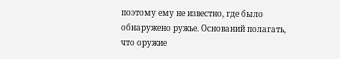поэтому ему не известно, где было обнаружено ружье. Оснований полагать, что оружие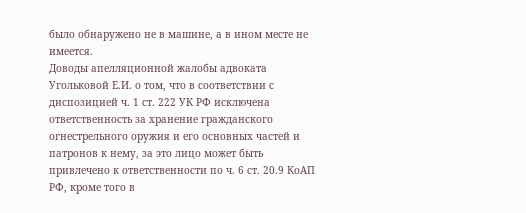было обнаружено не в машине, а в ином месте не имеется.
Доводы апелляционной жалобы адвоката Угольковой Е.И. о том, что в соответствии с диспозицией ч. 1 ст. 222 УК РФ исключена ответственность за хранение гражданского огнестрельного оружия и его основных частей и патронов к нему, за это лицо может быть привлечено к ответственности по ч. 6 ст. 20.9 КоАП РФ, кроме того в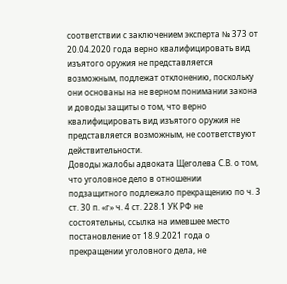соответствии с заключением эксперта № 373 от 20.04.2020 года верно квалифицировать вид изъятого оружия не представляется возможным, подлежат отклонению, поскольку они основаны на не верном понимании закона и доводы защиты о том, что верно квалифицировать вид изъятого оружия не представляется возможным, не соответствуют действительности.
Доводы жалобы адвоката Щеголева С.В. о том, что уголовное дело в отношении подзащитного подлежало прекращению по ч. 3 ст. 30 п. «г» ч. 4 ст. 228.1 УК РФ не состоятельны, ссылка на имевшее место постановление от 18.9.2021 года о прекращении уголовного дела, не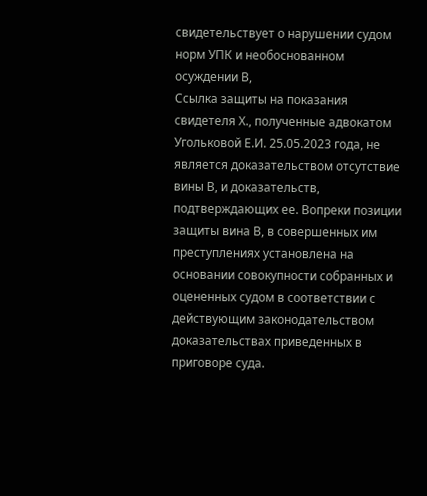свидетельствует о нарушении судом норм УПК и необоснованном осуждении В,
Ссылка защиты на показания свидетеля Х., полученные адвокатом Угольковой Е.И. 25.05.2023 года, не является доказательством отсутствие вины В, и доказательств, подтверждающих ее. Вопреки позиции защиты вина В, в совершенных им преступлениях установлена на основании совокупности собранных и оцененных судом в соответствии с действующим законодательством доказательствах приведенных в приговоре суда.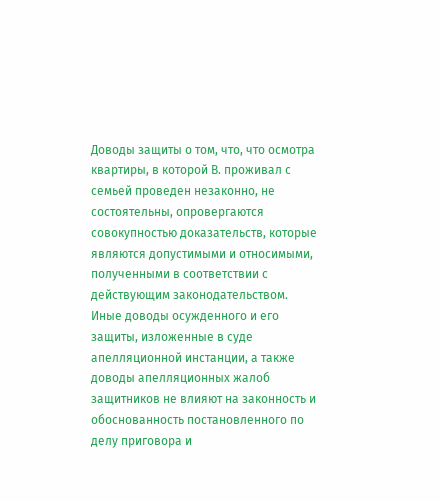Доводы защиты о том, что, что осмотра квартиры, в которой В. проживал с семьей проведен незаконно, не состоятельны, опровергаются совокупностью доказательств, которые являются допустимыми и относимыми, полученными в соответствии с действующим законодательством.
Иные доводы осужденного и его защиты, изложенные в суде апелляционной инстанции, а также доводы апелляционных жалоб защитников не влияют на законность и обоснованность постановленного по делу приговора и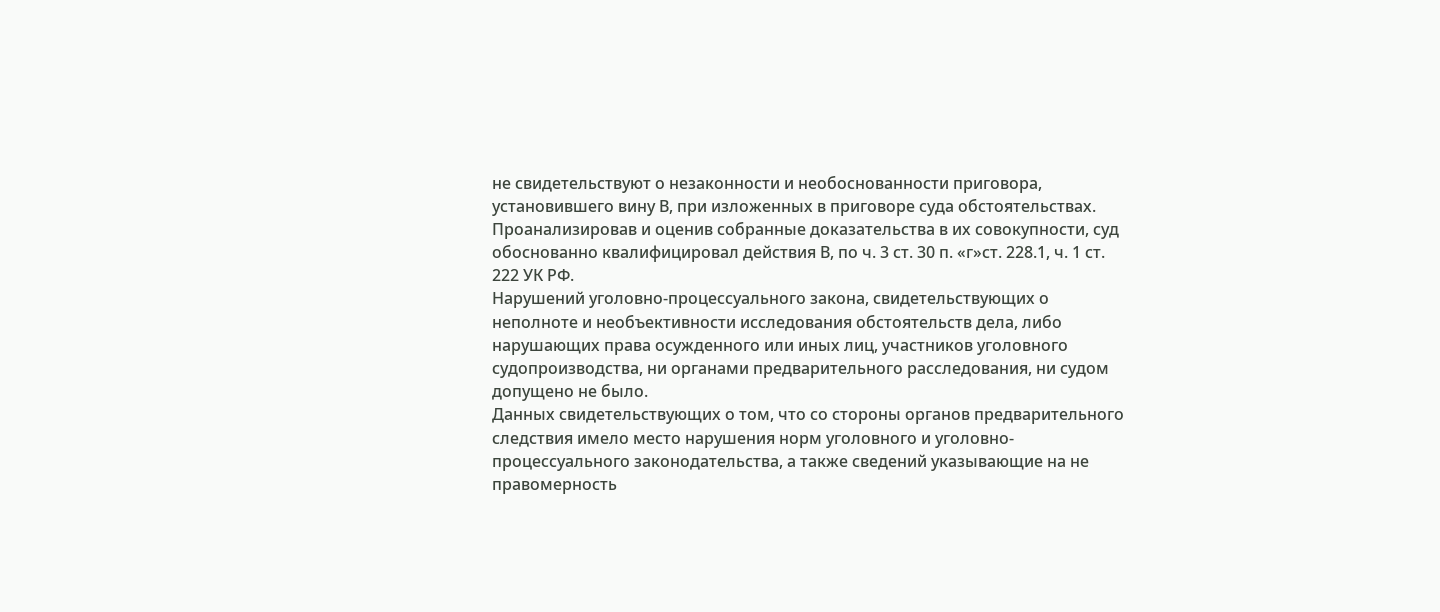не свидетельствуют о незаконности и необоснованности приговора, установившего вину В, при изложенных в приговоре суда обстоятельствах.
Проанализировав и оценив собранные доказательства в их совокупности, суд обоснованно квалифицировал действия В, по ч. 3 ст. 30 п. «г»ст. 228.1, ч. 1 ст. 222 УК РФ.
Нарушений уголовно-процессуального закона, свидетельствующих о неполноте и необъективности исследования обстоятельств дела, либо нарушающих права осужденного или иных лиц, участников уголовного судопроизводства, ни органами предварительного расследования, ни судом допущено не было.
Данных свидетельствующих о том, что со стороны органов предварительного следствия имело место нарушения норм уголовного и уголовно-процессуального законодательства, а также сведений указывающие на не правомерность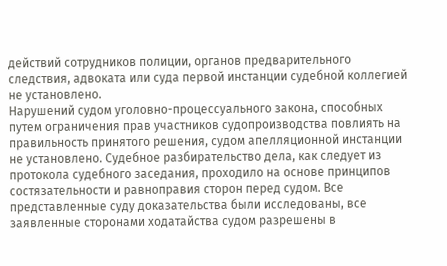действий сотрудников полиции, органов предварительного следствия, адвоката или суда первой инстанции судебной коллегией не установлено.
Нарушений судом уголовно-процессуального закона, способных путем ограничения прав участников судопроизводства повлиять на правильность принятого решения, судом апелляционной инстанции не установлено. Судебное разбирательство дела, как следует из протокола судебного заседания, проходило на основе принципов состязательности и равноправия сторон перед судом. Все представленные суду доказательства были исследованы, все заявленные сторонами ходатайства судом разрешены в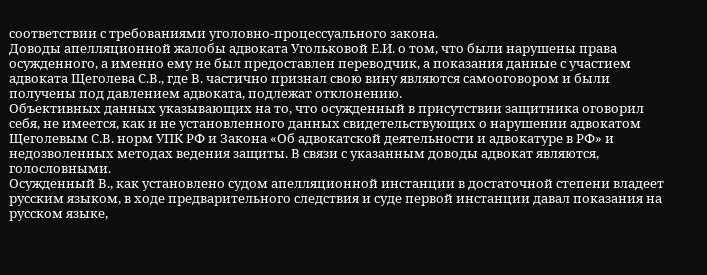соответствии с требованиями уголовно-процессуального закона.
Доводы апелляционной жалобы адвоката Угольковой Е.И. о том, что были нарушены права осужденного, а именно ему не был предоставлен переводчик, а показания данные с участием адвоката Щеголева С.В., где В. частично признал свою вину являются самооговором и были получены под давлением адвоката, подлежат отклонению.
Объективных данных указывающих на то, что осужденный в присутствии защитника оговорил себя, не имеется, как и не установленного данных свидетельствующих о нарушении адвокатом Щеголевым С.В. норм УПК РФ и Закона «Об адвокатской деятельности и адвокатуре в РФ» и недозволенных методах ведения защиты. В связи с указанным доводы адвокат являются, голословными.
Осужденный В., как установлено судом апелляционной инстанции в достаточной степени владеет русским языком, в ходе предварительного следствия и суде первой инстанции давал показания на русском языке,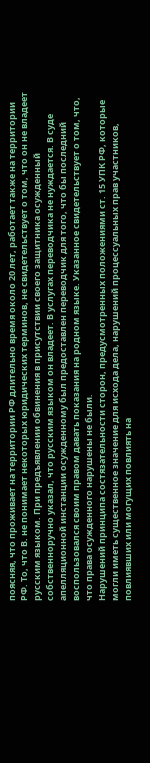поясняя, что проживает на территории РФ длительно время около 20 лет, работает также на территории РФ. То, что В. не понимает некоторых юридических терминов, не свидетельствует о том, что он не владеет русским языком. При предъявлении обвинения в присутствии своего защитника осужденный собственноручно указал, что русским языком он владеет. В услугах переводчика не нуждается. В суде апелляционной инстанции осужденному был предоставлен переводчик для того, что бы последний воспользовался своим правом давать показания на родном языке. Указанное свидетельствует о том, что, что права осужденного нарушены не были.
Нарушений принципа состязательности сторон, предусмотренных положениями ст. 15 УПК РФ, которые могли иметь существенное значение для исхода дела, нарушений процессуальных прав участников, повлиявших или могущих повлиять на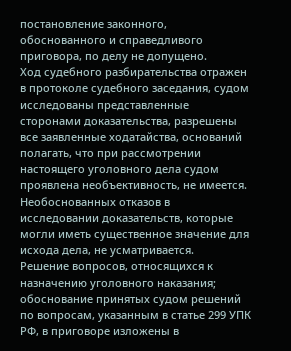постановление законного, обоснованного и справедливого приговора, по делу не допущено.
Ход судебного разбирательства отражен в протоколе судебного заседания, судом исследованы представленные сторонами доказательства, разрешены все заявленные ходатайства, оснований полагать, что при рассмотрении настоящего уголовного дела судом проявлена необъективность, не имеется. Необоснованных отказов в исследовании доказательств, которые могли иметь существенное значение для исхода дела, не усматривается.
Решение вопросов, относящихся к назначению уголовного наказания; обоснование принятых судом решений по вопросам, указанным в статье 299 УПК РФ, в приговоре изложены в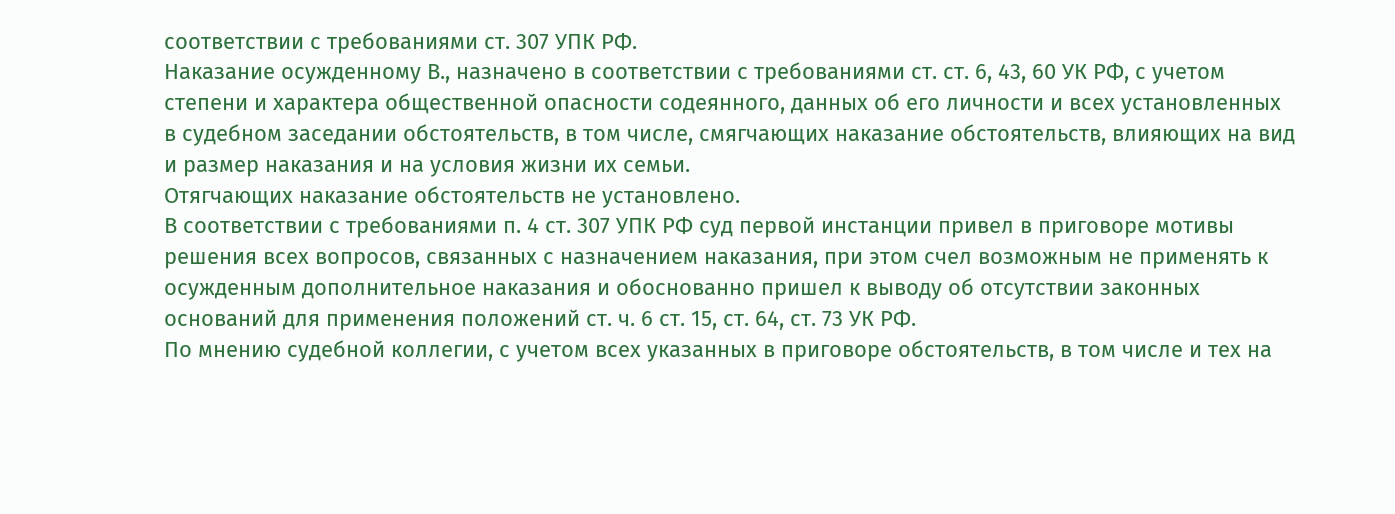соответствии с требованиями ст. 307 УПК РФ.
Наказание осужденному В., назначено в соответствии с требованиями ст. ст. 6, 43, 60 УК РФ, с учетом степени и характера общественной опасности содеянного, данных об его личности и всех установленных в судебном заседании обстоятельств, в том числе, смягчающих наказание обстоятельств, влияющих на вид и размер наказания и на условия жизни их семьи.
Отягчающих наказание обстоятельств не установлено.
В соответствии с требованиями п. 4 ст. 307 УПК РФ суд первой инстанции привел в приговоре мотивы решения всех вопросов, связанных с назначением наказания, при этом счел возможным не применять к осужденным дополнительное наказания и обоснованно пришел к выводу об отсутствии законных оснований для применения положений ст. ч. 6 ст. 15, ст. 64, ст. 73 УК РФ.
По мнению судебной коллегии, с учетом всех указанных в приговоре обстоятельств, в том числе и тех на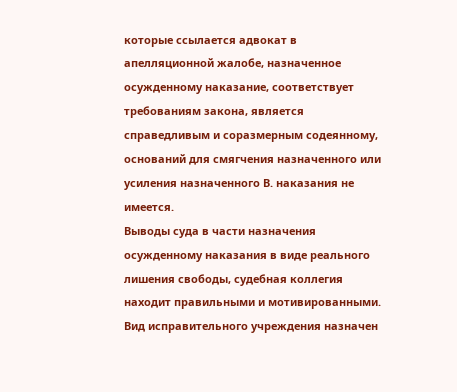которые ссылается адвокат в апелляционной жалобе, назначенное осужденному наказание, соответствует требованиям закона, является справедливым и соразмерным содеянному, оснований для смягчения назначенного или усиления назначенного В. наказания не имеется.
Выводы суда в части назначения осужденному наказания в виде реального лишения свободы, судебная коллегия находит правильными и мотивированными.
Вид исправительного учреждения назначен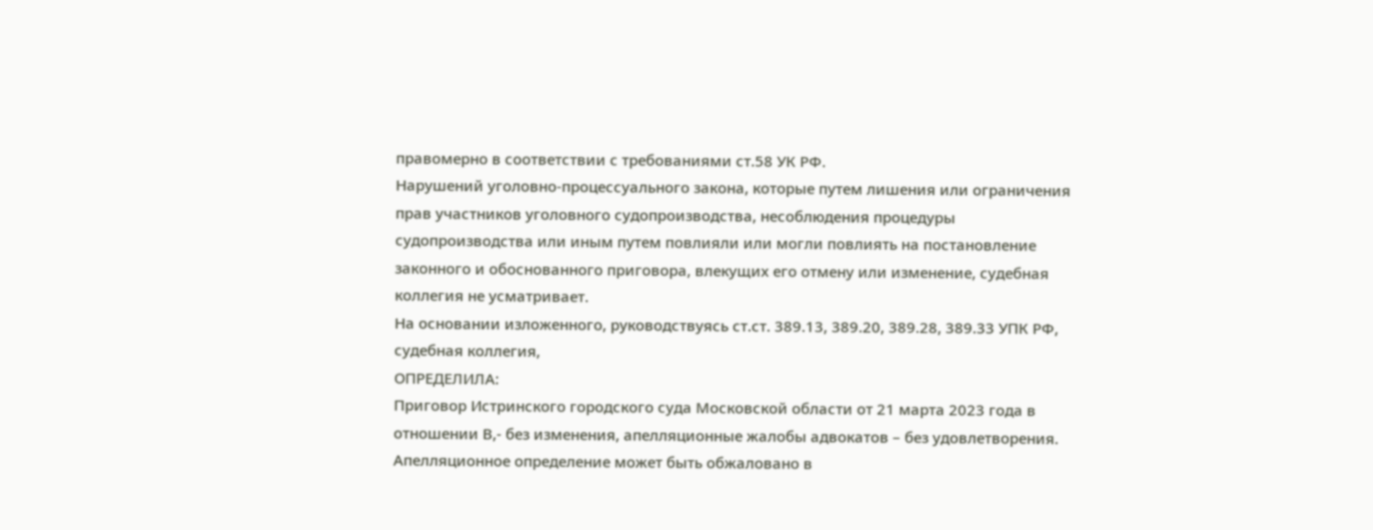правомерно в соответствии с требованиями ст.58 УК РФ.
Нарушений уголовно-процессуального закона, которые путем лишения или ограничения прав участников уголовного судопроизводства, несоблюдения процедуры судопроизводства или иным путем повлияли или могли повлиять на постановление законного и обоснованного приговора, влекущих его отмену или изменение, судебная коллегия не усматривает.
На основании изложенного, руководствуясь ст.ст. 389.13, 389.20, 389.28, 389.33 УПК РФ, судебная коллегия,
ОПРЕДЕЛИЛА:
Приговор Истринского городского суда Московской области от 21 марта 2023 года в отношении В,- без изменения, апелляционные жалобы адвокатов – без удовлетворения.
Апелляционное определение может быть обжаловано в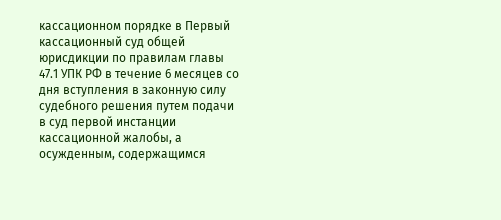кассационном порядке в Первый кассационный суд общей юрисдикции по правилам главы 47.1 УПК РФ в течение 6 месяцев со дня вступления в законную силу судебного решения путем подачи в суд первой инстанции кассационной жалобы, а осужденным, содержащимся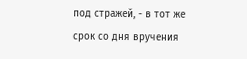под стражей, - в тот же срок со дня вручения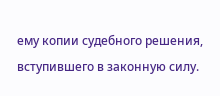ему копии судебного решения, вступившего в законную силу.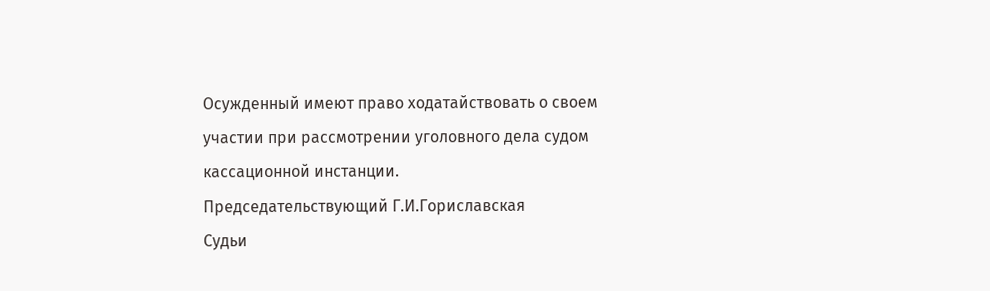Осужденный имеют право ходатайствовать о своем участии при рассмотрении уголовного дела судом кассационной инстанции.
Председательствующий Г.И.Гориславская
Судьи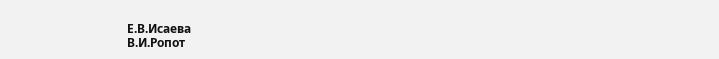Е.В.Исаева
В.И.Ропот